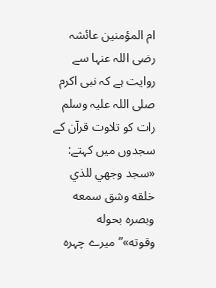ام المؤمنین عائشہ رضی اللہ عنہا سے روایت ہے کہ نبی اکرم صلی اللہ علیہ وسلم رات کو تلاوت قرآن کے سجدوں میں کہتے: «سجد وجهي للذي خلقه وشق سمعه وبصره بحوله وقوته»”میرے چہرہ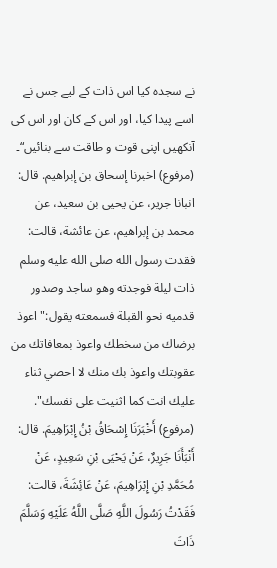نے سجدہ کیا اس ذات کے لیے جس نے اسے پیدا کیا، اور اس کے کان اور اس کی آنکھیں اپنی قوت و طاقت سے بنائیں“۔
(مرفوع) اخبرنا إسحاق بن إبراهيم. قال: انبانا جرير، عن يحيى بن سعيد، عن محمد بن إبراهيم، عن عائشة، قالت: فقدت رسول الله صلى الله عليه وسلم ذات ليلة فوجدته وهو ساجد وصدور قدميه نحو القبلة فسمعته يقول:" اعوذ برضاك من سخطك واعوذ بمعافاتك من عقوبتك واعوذ بك منك لا احصي ثناء عليك انت كما اثنيت على نفسك". (مرفوع) أَخْبَرَنَا إِسْحَاقُ بْنُ إِبْرَاهِيمَ. قال: أَنْبَأَنَا جَرِيرٌ، عَنْ يَحْيَى بْنِ سَعِيدٍ، عَنْ مُحَمَّدِ بْنِ إِبْرَاهِيمَ، عَنْ عَائِشَةَ، قالت: فَقَدْتُ رَسُولَ اللَّهِ صَلَّى اللَّهُ عَلَيْهِ وَسَلَّمَ ذَاتَ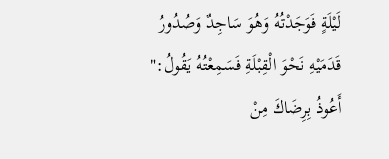لَيْلَةٍ فَوَجَدْتُهُ وَهُوَ سَاجِدٌ وَصُدُورُ قَدَمَيْهِ نَحْوَ الْقِبْلَةِ فَسَمِعْتُهُ يَقُولُ:" أَعُوذُ بِرِضَاكَ مِنْ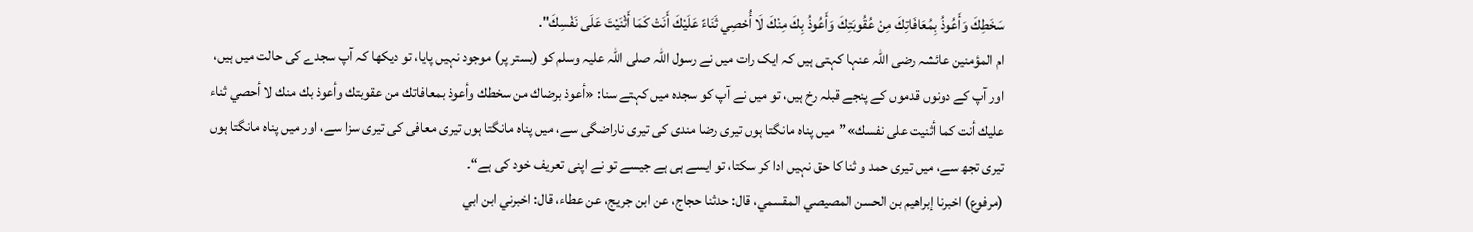سَخَطِكَ وَأَعُوذُ بِمُعَافَاتِكَ مِنْ عُقُوبَتِكَ وَأَعُوذُ بِكَ مِنْكَ لَا أُحْصِي ثَنَاءً عَلَيْكَ أَنَتْ كَمَا أَثْنَيْتَ عَلَى نَفْسِكَ".
ام المؤمنین عائشہ رضی اللہ عنہا کہتی ہیں کہ ایک رات میں نے رسول اللہ صلی اللہ علیہ وسلم کو (بستر پر) موجود نہیں پایا، تو دیکھا کہ آپ سجدے کی حالت میں ہیں، اور آپ کے دونوں قدموں کے پنجے قبلہ رخ ہیں، تو میں نے آپ کو سجدہ میں کہتے سنا: «أعوذ برضاك من سخطك وأعوذ بمعافاتك من عقوبتك وأعوذ بك منك لا أحصي ثناء عليك أنت كما أثنيت على نفسك»”میں پناہ مانگتا ہوں تیری رضا مندی کی تیری ناراضگی سے، میں پناہ مانگتا ہوں تیری معافی کی تیری سزا سے، اور میں پناہ مانگتا ہوں تیری تجھ سے، میں تیری حمد و ثنا کا حق نہیں ادا کر سکتا، تو ایسے ہی ہے جیسے تو نے اپنی تعریف خود کی ہے“۔
(مرفوع) اخبرنا إبراهيم بن الحسن المصيصي المقسمي، قال: حدثنا حجاج، عن ابن جريج، عن عطاء، قال: اخبرني ابن ابي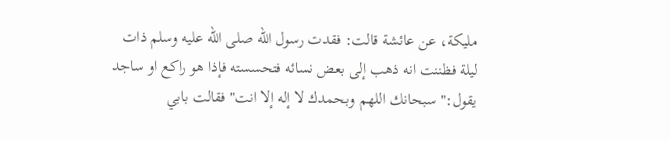مليكة، عن عائشة قالت: فقدت رسول الله صلى الله عليه وسلم ذات ليلة فظننت انه ذهب إلى بعض نسائه فتحسسته فإذا هو راكع او ساجد يقول:" سبحانك اللهم وبحمدك لا إله إلا انت" فقالت بابي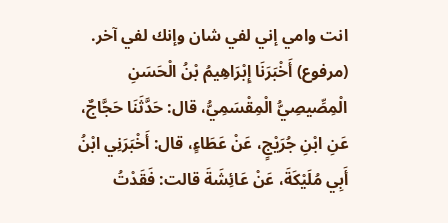انت وامي إني لفي شان وإنك لفي آخر. (مرفوع) أَخْبَرَنَا إِبْرَاهِيمُ بْنُ الْحَسَنِ الْمِصِّيصِيُّ الْمِقْسَمِيُّ، قال: حَدَّثَنَا حَجَّاجٌ، عَنِ ابْنِ جُرَيْجٍ، عَنْ عَطَاءٍ، قال: أَخْبَرَنِي ابْنُ أَبِي مُلَيْكَةَ، عَنْ عَائِشَةَ قالت: فَقَدْتُ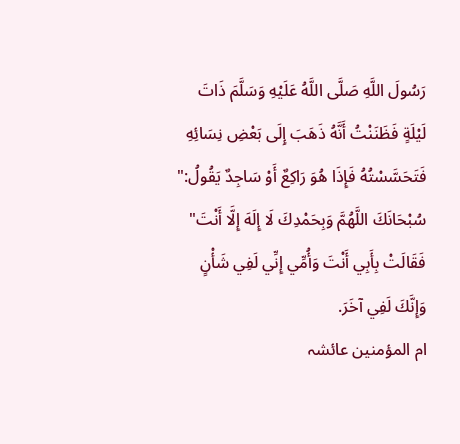رَسُولَ اللَّهِ صَلَّى اللَّهُ عَلَيْهِ وَسَلَّمَ ذَاتَ لَيْلَةٍ فَظَنَنْتُ أَنَّهُ ذَهَبَ إِلَى بَعْضِ نِسَائِهِ فَتَحَسَّسْتُهُ فَإِذَا هُوَ رَاكِعٌ أَوْ سَاجِدٌ يَقُولُ:" سُبْحَانَكَ اللَّهُمَّ وَبِحَمْدِكَ لَا إِلَهَ إِلَّا أَنْتَ" فَقَالَتْ بِأَبِي أَنْتَ وَأُمِّي إِنِّي لَفِي شَأْنٍ وَإِنَّكَ لَفِي آخَرَ.
ام المؤمنین عائشہ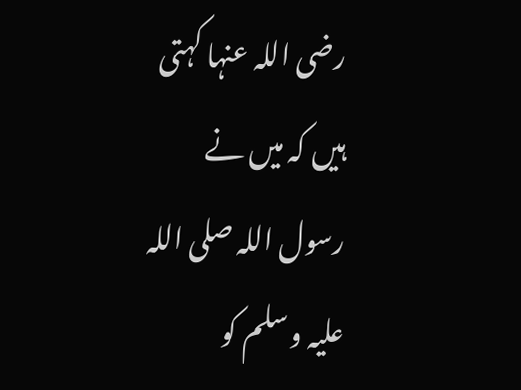رضی اللہ عنہا کہتی ہیں کہ میں نے رسول اللہ صلی اللہ علیہ وسلم کو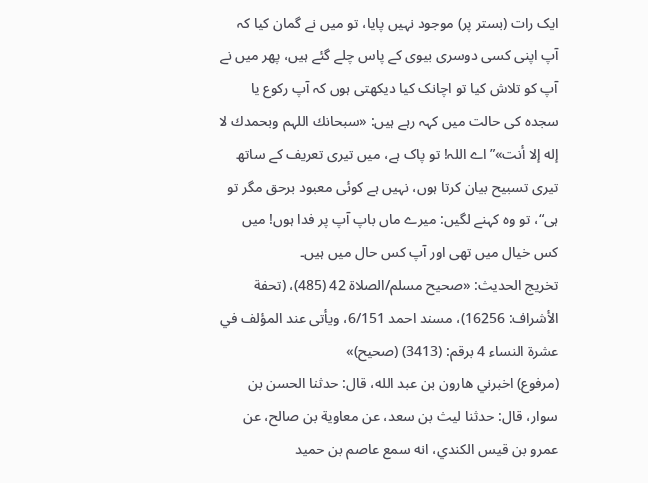ایک رات (بستر پر) موجود نہیں پایا، تو میں نے گمان کیا کہ آپ اپنی کسی دوسری بیوی کے پاس چلے گئے ہیں، پھر میں نے آپ کو تلاش کیا تو اچانک کیا دیکھتی ہوں کہ آپ رکوع یا سجدہ کی حالت میں کہہ رہے ہیں: «سبحانك اللہم وبحمدك لا إله إلا أنت»”اے اللہ! تو پاک ہے، میں تیری تعریف کے ساتھ تیری تسبیح بیان کرتا ہوں، نہیں ہے کوئی معبود برحق مگر تو ہی“، تو وہ کہنے لگیں: میرے ماں باپ آپ پر فدا ہوں! میں کس خیال میں تھی اور آپ کس حال میں ہیں۔
تخریج الحدیث: «صحیح مسلم/الصلاة 42 (485)، (تحفة الأشراف: 16256)، مسند احمد 6/151، ویأتی عند المؤلف في عشرة النساء 4 برقم: (3413) (صحیح)»
(مرفوع) اخبرني هارون بن عبد الله، قال: حدثنا الحسن بن سوار، قال: حدثنا ليث بن سعد، عن معاوية بن صالح، عن عمرو بن قيس الكندي، انه سمع عاصم بن حميد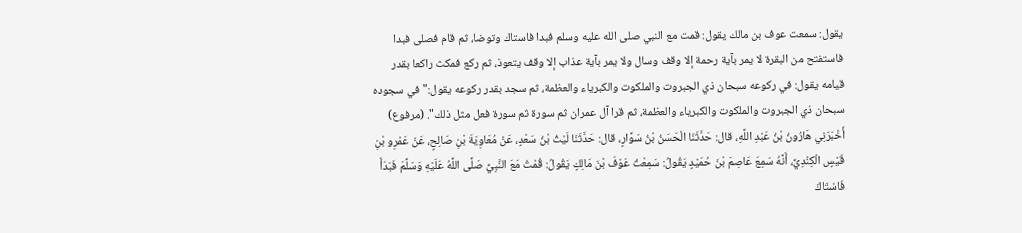يقول: سمعت عوف بن مالك يقول: قمت مع النبي صلى الله عليه وسلم فبدا فاستاك وتوضا، ثم قام فصلى فبدا فاستفتح من البقرة لا يمر بآية رحمة إلا وقف وسال ولا يمر بآية عذاب إلا وقف يتعوذ، ثم ركع فمكث راكعا بقدر قيامه يقول: في ركوعه سبحان ذي الجبروت والملكوت والكبرياء والعظمة، ثم سجد بقدر ركوعه يقول:" في سجوده سبحان ذي الجبروت والملكوت والكبرياء والعظمة، ثم قرا آل عمران ثم سورة ثم سورة فعل مثل ذلك". (مرفوع) أَخْبَرَنِي هَارُونُ بْنُ عَبْدِ اللَّهِ، قال: حَدَّثَنَا الْحَسَنُ بْنُ سَوَّارٍ، قال: حَدَّثَنَا لَيْثُ بْنُ سَعْدٍ، عَنْ مُعَاوِيَةَ بْنِ صَالِحٍ، عَنْ عَمْرِو بْنِ قَيْسٍ الْكِنْدِيِّ، أَنَّهُ سَمِعَ عَاصِمَ بْنَ حُمَيْدٍ يَقُولُ: سَمِعْتُ عَوْفَ بْنَ مَالِكٍ يَقُولُ: قُمْتُ مَعَ النَّبِيِّ صَلَّى اللَّهُ عَلَيْهِ وَسَلَّمَ فَبَدَأَ فَاسْتَاكَ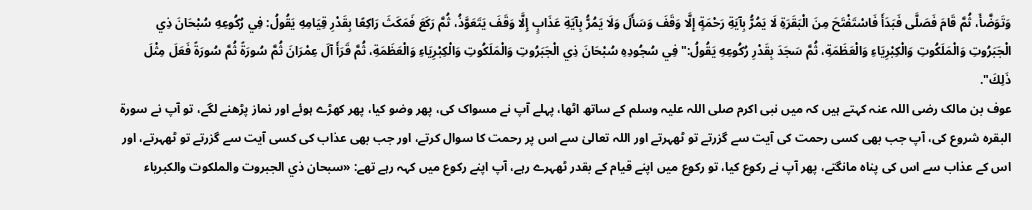وَتَوَضَّأَ، ثُمَّ قَامَ فَصَلَّى فَبَدَأَ فَاسْتَفْتَحَ مِنَ الْبَقَرَةِ لَا يَمُرُّ بِآيَةِ رَحْمَةٍ إِلَّا وَقَفَ وَسَأَلَ وَلَا يَمُرُّ بِآيَةِ عَذَابٍ إِلَّا وَقَفَ يَتَعَوَّذُ، ثُمَّ رَكَعَ فَمَكَثَ رَاكِعًا بِقَدْرِ قِيَامِهِ يَقُولُ: فِي رُكُوعِهِ سُبْحَانَ ذِي الْجَبَرُوتِ وَالْمَلَكُوتِ وَالْكِبْرِيَاءِ وَالْعَظَمَةِ، ثُمَّ سَجَدَ بِقَدْرِ رُكُوعِهِ يَقُولُ:" فِي سُجُودِهِ سُبْحَانَ ذِي الْجَبَرُوتِ وَالْمَلَكُوتِ وَالْكِبْرِيَاءِ وَالْعَظَمَةِ، ثُمَّ قَرَأَ آلَ عِمْرَانَ ثُمَّ سُورَةً ثُمَّ سُورَةً فَعَلَ مِثْلَ ذَلِكَ".
عوف بن مالک رضی اللہ عنہ کہتے ہیں کہ میں نبی اکرم صلی اللہ علیہ وسلم کے ساتھ اٹھا، پہلے آپ نے مسواک کی، پھر وضو کیا، پھر کھڑے ہوئے اور نماز پڑھنے لگے، تو آپ نے سورۃ البقرہ شروع کی، آپ جب بھی کسی رحمت کی آیت سے گزرتے تو ٹھہرتے اور اللہ تعالیٰ سے اس پر رحمت کا سوال کرتے، اور جب بھی عذاب کی کسی آیت سے گزرتے تو ٹھہرتے، اور اس کے عذاب سے اس کی پناہ مانگتے، پھر آپ نے رکوع کیا، تو رکوع میں اپنے قیام کے بقدر ٹھہرے رہے، آپ اپنے رکوع میں کہہ رہے تھے: «سبحان ذي الجبروت والملكوت والكبرياء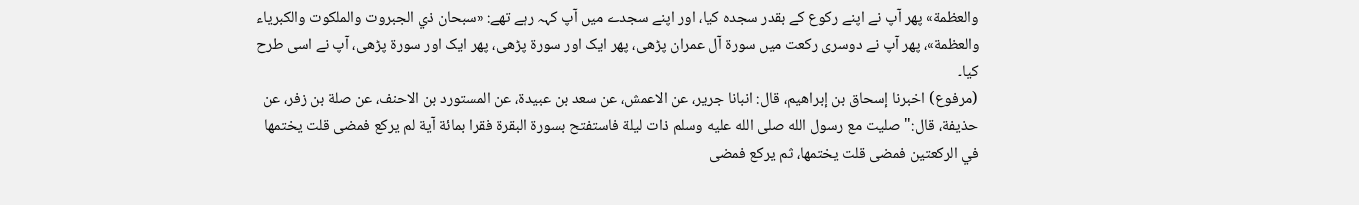والعظمة» پھر آپ نے اپنے رکوع کے بقدر سجدہ کیا، اور اپنے سجدے میں آپ کہہ رہے تھے: «سبحان ذي الجبروت والملكوت والكبرياء والعظمة»، پھر آپ نے دوسری رکعت میں سورۃ آل عمران پڑھی، پھر ایک اور سورۃ پڑھی، پھر ایک اور سورۃ پڑھی، آپ نے اسی طرح کیا۔
(مرفوع) اخبرنا إسحاق بن إبراهيم، قال: انبانا جرير، عن الاعمش، عن سعد بن عبيدة، عن المستورد بن الاحنف، عن صلة بن زفر، عن حذيفة، قال:" صليت مع رسول الله صلى الله عليه وسلم ذات ليلة فاستفتح بسورة البقرة فقرا بمائة آية لم يركع فمضى قلت يختمها في الركعتين فمضى قلت يختمها، ثم يركع فمضى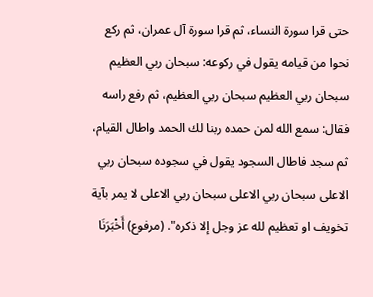حتى قرا سورة النساء، ثم قرا سورة آل عمران، ثم ركع نحوا من قيامه يقول في ركوعه: سبحان ربي العظيم سبحان ربي العظيم سبحان ربي العظيم، ثم رفع راسه فقال: سمع الله لمن حمده ربنا لك الحمد واطال القيام، ثم سجد فاطال السجود يقول في سجوده سبحان ربي الاعلى سبحان ربي الاعلى سبحان ربي الاعلى لا يمر بآية تخويف او تعظيم لله عز وجل إلا ذكره". (مرفوع) أَخْبَرَنَا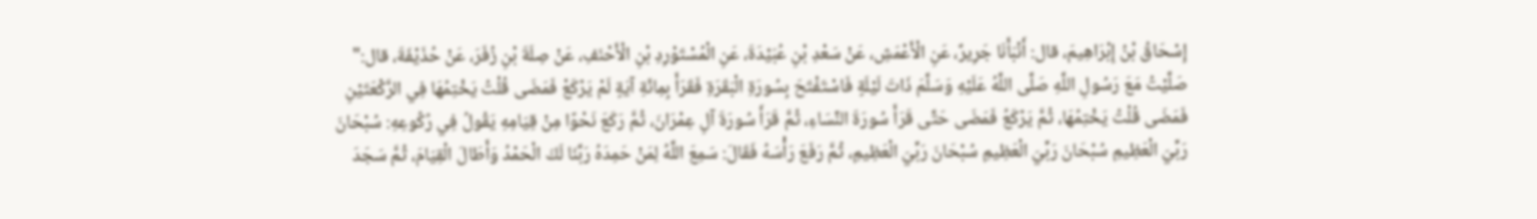إِسْحَاقُ بْنُ إِبْرَاهِيمَ، قال: أَنْبَأَنَا جَرِيرٌ، عَنِ الْأَعْمَشِ، عَنْ سَعْدِ بْنِ عُبَيْدَةَ، عَنِ الْمُسْتَوْرِدِ بْنِ الْأَحْنَفِ، عَنْ صِلَةَ بْنِ زُفَرَ، عَنْ حُذَيْفَةَ، قال:" صَلَّيْتُ مَعَ رَسُولِ اللَّهِ صَلَّى اللَّهُ عَلَيْهِ وَسَلَّمَ ذَاتَ لَيْلَةٍ فَاسْتَفْتَحَ بِسُورَةِ الْبَقَرَةِ فَقَرَأَ بِمِائَةِ آيَةٍ لَمْ يَرْكَعْ فَمَضَى قُلْتُ يَخْتِمُهَا فِي الرَّكْعَتَيْنِ فَمَضَى قُلْتُ يَخْتِمُهَا، ثُمَّ يَرْكَعُ فَمَضَى حَتَّى قَرَأَ سُورَةَ النِّسَاءِ، ثُمَّ قَرَأَ سُورَةَ آلِ عِمْرَانَ، ثُمَّ رَكَعَ نَحْوًا مِنْ قِيَامِهِ يَقُولُ فِي رُكُوعِهِ: سُبْحَانَ رَبِّيَ الْعَظِيمِ سُبْحَانَ رَبِّيَ الْعَظِيمِ سُبْحَانَ رَبِّيَ الْعَظِيمِ، ثُمَّ رَفَعَ رَأْسَهُ فَقَالَ: سَمِعَ اللَّهُ لِمَنْ حَمِدَهُ رَبَّنَا لَكَ الْحَمْدُ وَأَطَالَ الْقِيَامَ، ثُمَّ سَجَدَ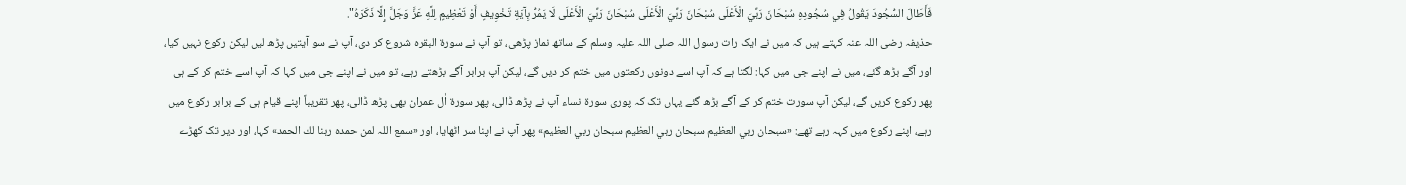فَأَطَالَ السُّجُودَ يَقُولُ فِي سُجُودِهِ سُبْحَانَ رَبِّيَ الْأَعْلَى سُبْحَانَ رَبِّيَ الْأَعْلَى سُبْحَانَ رَبِّيَ الْأَعْلَى لَا يَمُرُّ بِآيَةِ تَخْوِيفٍ أَوْ تَعْظِيمٍ لِلَّهِ عَزَّ وَجَلَّ إِلَّا ذَكَرَهُ".
حذیفہ رضی اللہ عنہ کہتے ہیں کہ میں نے ایک رات رسول اللہ صلی اللہ علیہ وسلم کے ساتھ نماز پڑھی، تو آپ نے سورۃ البقرہ شروع کر دی، آپ نے سو آیتیں پڑھ لیں لیکن رکوع نہیں کیا، اور آگے بڑھ گئے، میں نے اپنے جی میں کہا: لگتا ہے کہ آپ اسے دونوں رکعتوں میں ختم کر دیں گے، لیکن آپ برابر آگے بڑھتے رہے، تو میں نے اپنے جی میں کہا کہ آپ اسے ختم کر کے ہی پھر رکوع کریں گے، لیکن آپ سورت ختم کر کے آگے بڑھ گئے یہاں تک کہ پوری سورۃ نساء آپ نے پڑھ ڈالی، پھر سورۃ اٰل عمران بھی پڑھ ڈالی، پھر تقریباً اپنے قیام ہی کے برابر رکوع میں رہے، اپنے رکوع میں کہہ رہے تھے: «سبحان ربي العظيم سبحان ربي العظيم سبحان ربي العظيم» پھر آپ نے اپنا سر اٹھایا، اور «سمع اللہ لمن حمده ربنا لك الحمد» کہا، اور دیر تک کھڑے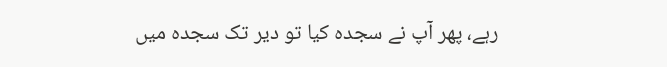رہے، پھر آپ نے سجدہ کیا تو دیر تک سجدہ میں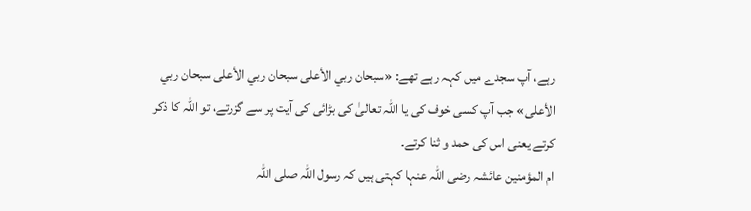رہے، آپ سجدے میں کہہ رہے تھے: «سبحان ربي الأعلى سبحان ربي الأعلى سبحان ربي الأعلى» جب آپ کسی خوف کی یا اللہ تعالیٰ کی بڑائی کی آیت پر سے گزرتے، تو اللہ کا ذکر کرتے یعنی اس کی حمد و ثنا کرتے۔
ام المؤمنین عائشہ رضی اللہ عنہا کہتی ہیں کہ رسول اللہ صلی اللہ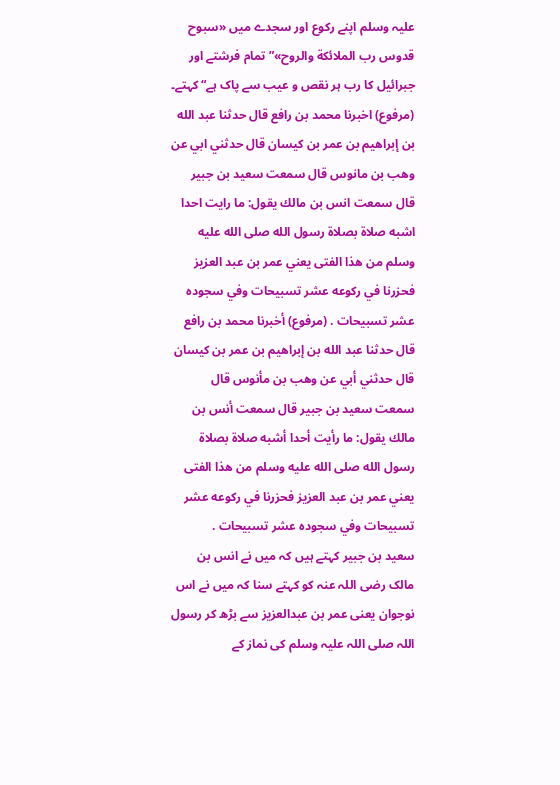علیہ وسلم اپنے رکوع اور سجدے میں «سبوح قدوس رب الملائكة والروح»”تمام فرشتے اور جبرائیل کا رب ہر نقص و عیب سے پاک ہے“ کہتے۔
(مرفوع) اخبرنا محمد بن رافع قال حدثنا عبد الله بن إبراهيم بن عمر بن كيسان قال حدثني ابي عن وهب بن مانوس قال سمعت سعيد بن جبير قال سمعت انس بن مالك يقول: ما رايت احدا اشبه صلاة بصلاة رسول الله صلى الله عليه وسلم من هذا الفتى يعني عمر بن عبد العزيز فحزرنا في ركوعه عشر تسبيحات وفي سجوده عشر تسبيحات . (مرفوع) أخبرنا محمد بن رافع قال حدثنا عبد الله بن إبراهيم بن عمر بن كيسان قال حدثني أبي عن وهب بن مأنوس قال سمعت سعيد بن جبير قال سمعت أنس بن مالك يقول: ما رأيت أحدا أشبه صلاة بصلاة رسول الله صلى الله عليه وسلم من هذا الفتى يعني عمر بن عبد العزيز فحزرنا في ركوعه عشر تسبيحات وفي سجوده عشر تسبيحات .
سعید بن جبیر کہتے ہیں کہ میں نے انس بن مالک رضی اللہ عنہ کو کہتے سنا کہ میں نے اس نوجوان یعنی عمر بن عبدالعزیز سے بڑھ کر رسول اللہ صلی اللہ علیہ وسلم کی نماز کے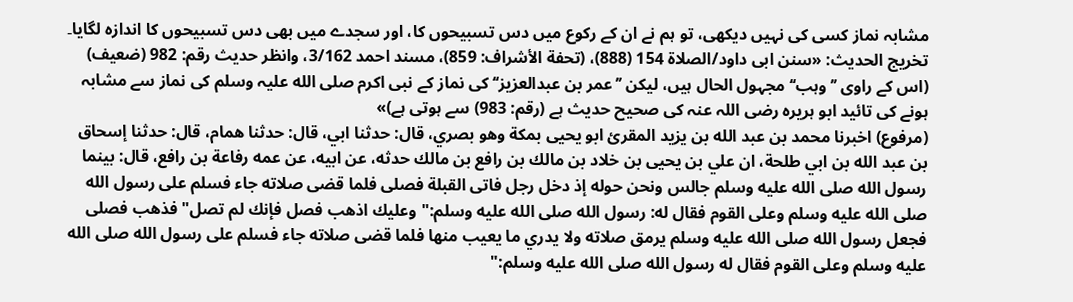مشابہ نماز کسی کی نہیں دیکھی، تو ہم نے ان کے رکوع میں دس تسبیحوں کا، اور سجدے میں بھی دس تسبیحوں کا اندازہ لگایا۔
تخریج الحدیث: «سنن ابی داود/الصلاة 154 (888)، (تحفة الأشراف: 859)، مسند احمد 3/162، وانظر حدیث رقم: 982 (ضعیف) (اس کے راوی ’’وہب‘‘ مجہول الحال ہیں، لیکن ’’عمر بن عبدالعزیز‘‘ کی نماز کے نبی اکرم صلی الله علیہ وسلم کی نماز سے مشابہ ہونے کی تائید ابو ہریرہ رضی اللہ عنہ کی صحیح حدیث ہے (رقم: 983) سے ہوتی ہے)»
(مرفوع) اخبرنا محمد بن عبد الله بن يزيد المقرئ ابو يحيى بمكة وهو بصري، قال: حدثنا ابي، قال: حدثنا همام، قال: حدثنا إسحاق بن عبد الله بن ابي طلحة، ان علي بن يحيى بن خلاد بن مالك بن رافع بن مالك حدثه، عن ابيه، عن عمه رفاعة بن رافع، قال: بينما رسول الله صلى الله عليه وسلم جالس ونحن حوله إذ دخل رجل فاتى القبلة فصلى فلما قضى صلاته جاء فسلم على رسول الله صلى الله عليه وسلم وعلى القوم فقال له: رسول الله صلى الله عليه وسلم:" وعليك اذهب فصل فإنك لم تصل" فذهب فصلى فجعل رسول الله صلى الله عليه وسلم يرمق صلاته ولا يدري ما يعيب منها فلما قضى صلاته جاء فسلم على رسول الله صلى الله عليه وسلم وعلى القوم فقال له رسول الله صلى الله عليه وسلم:"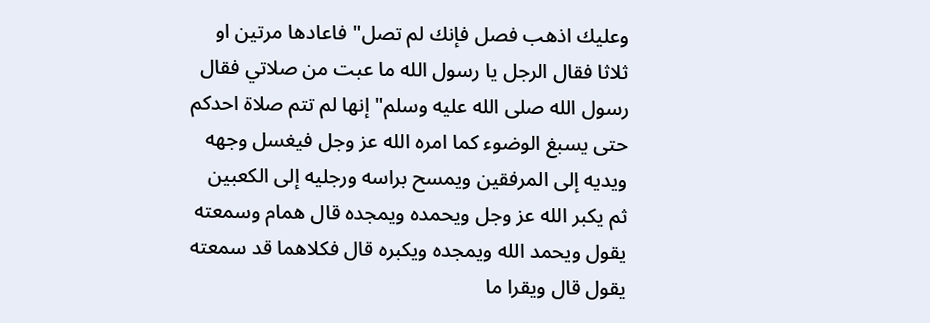وعليك اذهب فصل فإنك لم تصل" فاعادها مرتين او ثلاثا فقال الرجل يا رسول الله ما عبت من صلاتي فقال رسول الله صلى الله عليه وسلم" إنها لم تتم صلاة احدكم حتى يسبغ الوضوء كما امره الله عز وجل فيغسل وجهه ويديه إلى المرفقين ويمسح براسه ورجليه إلى الكعبين ثم يكبر الله عز وجل ويحمده ويمجده قال همام وسمعته يقول ويحمد الله ويمجده ويكبره قال فكلاهما قد سمعته يقول قال ويقرا ما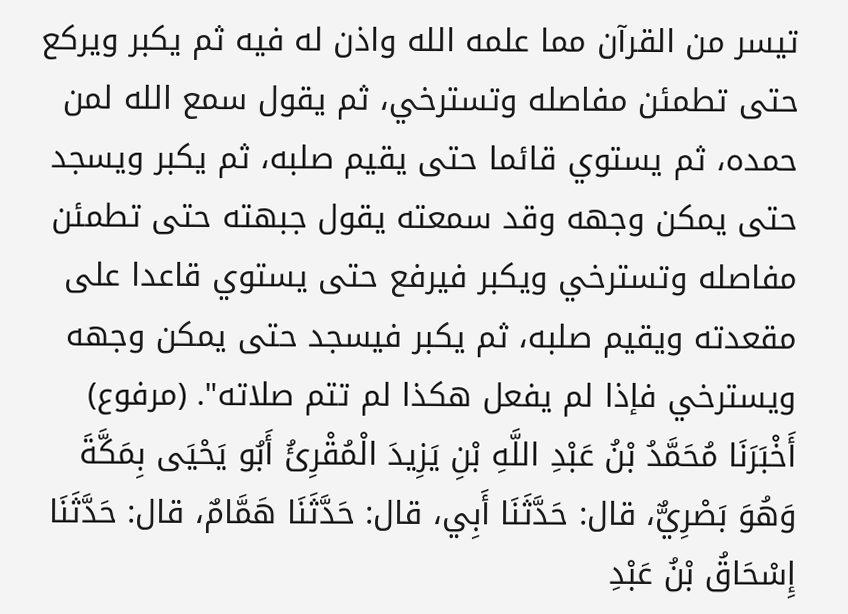تيسر من القرآن مما علمه الله واذن له فيه ثم يكبر ويركع حتى تطمئن مفاصله وتسترخي، ثم يقول سمع الله لمن حمده، ثم يستوي قائما حتى يقيم صلبه، ثم يكبر ويسجد حتى يمكن وجهه وقد سمعته يقول جبهته حتى تطمئن مفاصله وتسترخي ويكبر فيرفع حتى يستوي قاعدا على مقعدته ويقيم صلبه، ثم يكبر فيسجد حتى يمكن وجهه ويسترخي فإذا لم يفعل هكذا لم تتم صلاته". (مرفوع) أَخْبَرَنَا مُحَمَّدُ بْنُ عَبْدِ اللَّهِ بْنِ يَزِيدَ الْمُقْرِئُ أَبُو يَحْيَى بِمَكَّةَ وَهُوَ بَصْرِيٌّ، قال: حَدَّثَنَا أَبِي، قال: حَدَّثَنَا هَمَّامٌ، قال: حَدَّثَنَا إِسْحَاقُ بْنُ عَبْدِ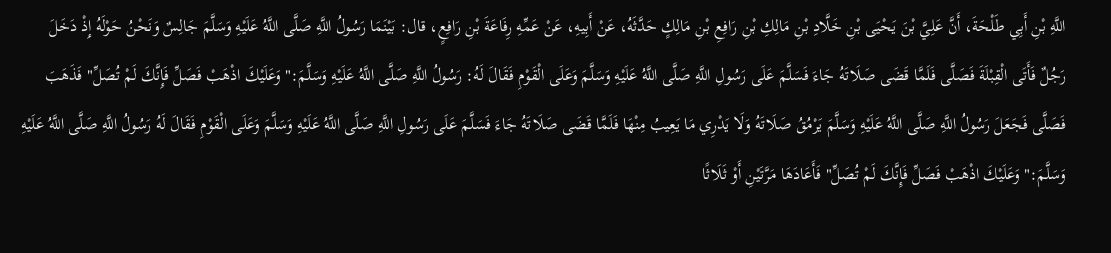اللَّهِ بْنِ أَبِي طَلْحَةَ، أَنَّ عَلِيَّ بْنَ يَحْيَى بْنِ خَلَّادِ بْنِ مَالِكِ بْنِ رَافِعِ بْنِ مَالِكٍ حَدَّثَهُ، عَنْ أَبِيهِ، عَنْ عَمِّهِ رِفَاعَةَ بْنِ رَافِعٍ، قال: بَيْنَمَا رَسُولُ اللَّهِ صَلَّى اللَّهُ عَلَيْهِ وَسَلَّمَ جَالِسٌ وَنَحْنُ حَوْلَهُ إِذْ دَخَلَ رَجُلٌ فَأَتَى الْقِبْلَةَ فَصَلَّى فَلَمَّا قَضَى صَلَاتَهُ جَاءَ فَسَلَّمَ عَلَى رَسُولِ اللَّهِ صَلَّى اللَّهُ عَلَيْهِ وَسَلَّمَ وَعَلَى الْقَوْمِ فَقَالَ لَهُ: رَسُولُ اللَّهِ صَلَّى اللَّهُ عَلَيْهِ وَسَلَّمَ:" وَعَلَيْكَ اذْهَبْ فَصَلِّ فَإِنَّكَ لَمْ تُصَلِّ" فَذَهَبَ فَصَلَّى فَجَعَلَ رَسُولُ اللَّهِ صَلَّى اللَّهُ عَلَيْهِ وَسَلَّمَ يَرْمُقُ صَلَاتَهُ وَلَا يَدْرِي مَا يَعِيبُ مِنْهَا فَلَمَّا قَضَى صَلَاتَهُ جَاءَ فَسَلَّمَ عَلَى رَسُولِ اللَّهِ صَلَّى اللَّهُ عَلَيْهِ وَسَلَّمَ وَعَلَى الْقَوْمِ فَقَالَ لَهُ رَسُولُ اللَّهِ صَلَّى اللَّهُ عَلَيْهِ وَسَلَّمَ:" وَعَلَيْكَ اذْهَبْ فَصَلِّ فَإِنَّكَ لَمْ تُصَلِّ" فَأَعَادَهَا مَرَّتَيْنِ أَوْ ثَلَاثًا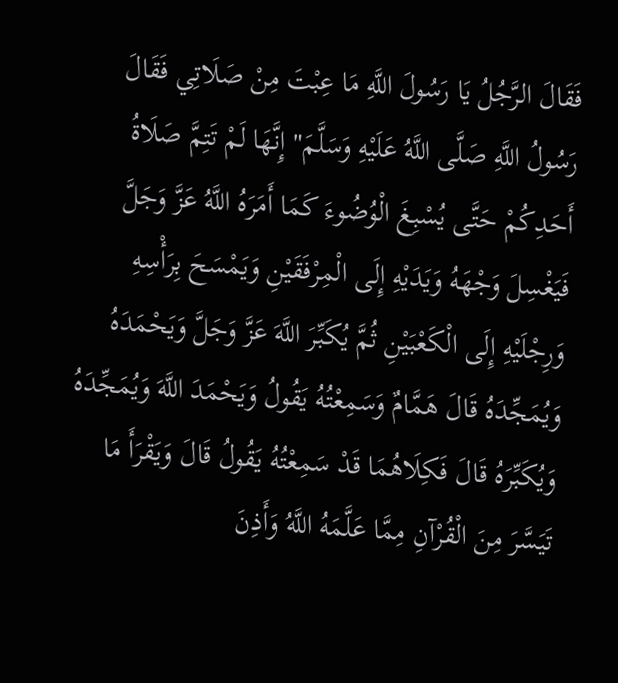فَقَالَ الرَّجُلُ يَا رَسُولَ اللَّهِ مَا عِبْتَ مِنْ صَلَاتِي فَقَالَ رَسُولُ اللَّهِ صَلَّى اللَّهُ عَلَيْهِ وَسَلَّمَ" إِنَّهَا لَمْ تَتِمَّ صَلَاةُ أَحَدِكُمْ حَتَّى يُسْبِغَ الْوُضُوءَ كَمَا أَمَرَهُ اللَّهُ عَزَّ وَجَلَّ فَيَغْسِلَ وَجْهَهُ وَيَدَيْهِ إِلَى الْمِرْفَقَيْنِ وَيَمْسَحَ بِرَأْسِهِ وَرِجْلَيْهِ إِلَى الْكَعْبَيْنِ ثُمَّ يُكَبِّرَ اللَّهَ عَزَّ وَجَلَّ وَيَحْمَدَهُ وَيُمَجِّدَهُ قَالَ هَمَّامٌ وَسَمِعْتُهُ يَقُولُ وَيَحْمَدَ اللَّهَ وَيُمَجِّدَهُ وَيُكَبِّرَهُ قَالَ فَكِلَاهُمَا قَدْ سَمِعْتُهُ يَقُولُ قَالَ وَيَقْرَأَ مَا تَيَسَّرَ مِنَ الْقُرْآنِ مِمَّا عَلَّمَهُ اللَّهُ وَأَذِنَ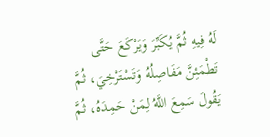لَهُ فِيهِ ثُمَّ يُكَبِّرَ وَيَرْكَعَ حَتَّى تَطْمَئِنَّ مَفَاصِلُهُ وَتَسْتَرْخِيَ، ثُمَّ يَقُولَ سَمِعَ اللَّهُ لِمَنْ حَمِدَهُ، ثُمَّ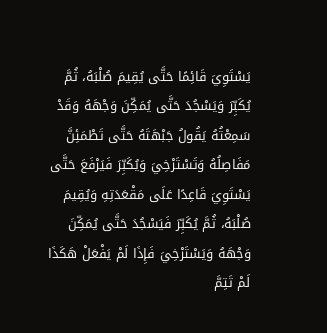يَسْتَوِيَ قَائِمًا حَتَّى يُقِيمَ صُلْبَهُ، ثُمَّ يُكَبِّرَ وَيَسْجُدَ حَتَّى يُمَكِّنَ وَجْهَهُ وَقَدْ سَمِعْتُهُ يَقُولُ جَبْهَتَهُ حَتَّى تَطْمَئِنَّ مَفَاصِلُهُ وَتَسْتَرْخِيَ وَيُكَبِّرَ فَيَرْفَعَ حَتَّى يَسْتَوِيَ قَاعِدًا عَلَى مَقْعَدَتِهِ وَيُقِيمَ صُلْبَهُ، ثُمَّ يُكَبِّرَ فَيَسْجُدَ حَتَّى يُمَكِّنَ وَجْهَهُ وَيَسْتَرْخِيَ فَإِذَا لَمْ يَفْعَلْ هَكَذَا لَمْ تَتِمَّ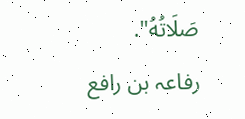صَلَاتُهُ".
رفاعہ بن رافع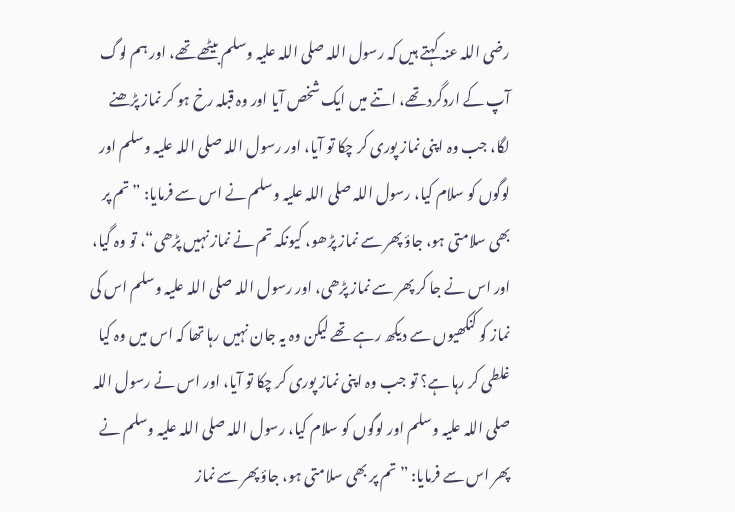رضی اللہ عنہ کہتے ہیں کہ رسول اللہ صلی اللہ علیہ وسلم بیٹھے تھے، اور ہم لوگ آپ کے اردگرد تھے، اتنے میں ایک شخص آیا اور وہ قبلہ رخ ہو کر نماز پڑھنے لگا، جب وہ اپنی نماز پوری کر چکا تو آیا، اور رسول اللہ صلی اللہ علیہ وسلم اور لوگوں کو سلام کیا، رسول اللہ صلی اللہ علیہ وسلم نے اس سے فرمایا: ”تم پر بھی سلامتی ہو، جاؤ پھر سے نماز پڑھو، کیونکہ تم نے نماز نہیں پڑھی“، تو وہ گیا، اور اس نے جا کر پھر سے نماز پڑھی، اور رسول اللہ صلی اللہ علیہ وسلم اس کی نماز کو کنکھیوں سے دیکھ رہے تھے لیکن وہ یہ جان نہیں رہا تھا کہ اس میں وہ کیا غلطی کر رہا ہے؟ تو جب وہ اپنی نماز پوری کر چکا تو آیا، اور اس نے رسول اللہ صلی اللہ علیہ وسلم اور لوگوں کو سلام کیا، رسول اللہ صلی اللہ علیہ وسلم نے پھر اس سے فرمایا: ”تم پر بھی سلامتی ہو، جاؤ پھر سے نماز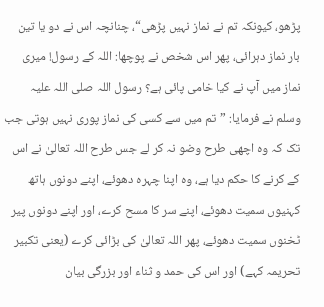پڑھو، کیونکہ تم نے نماز نہیں پڑھی“، چنانچہ اس نے دو یا تین بار نماز دہرائی، پھر اس شخص نے پوچھا: اللہ کے رسول! میری نماز میں آپ نے کیا خامی پائی ہے؟ رسول اللہ صلی اللہ علیہ وسلم نے فرمایا: ”تم میں سے کسی کی نماز پوری نہیں ہوتی جب تک کہ وہ اچھی طرح وضو نہ کر لے جس طرح اللہ تعالیٰ نے اس کے کرنے کا حکم دیا ہے، وہ اپنا چہرہ دھوئے، اپنے دونوں ہاتھ کہنیوں سمیت دھوئے، اپنے سر کا مسح کرے، اور اپنے دونوں پیر ٹخنوں سمیت دھوئے، پھر اللہ تعالیٰ کی بڑائی کرے (یعنی تکبیر تحریمہ کہے) اور اس کی حمد و ثناء اور بزرگی بیان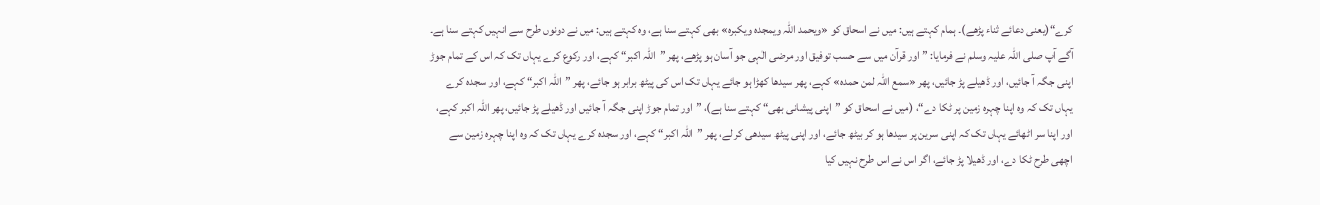کرے“(یعنی دعائے ثناء پڑھے)۔ ہمام کہتے ہیں: میں نے اسحاق کو «ويحمد اللہ ويمجده ويكبره» بھی کہتے سنا ہے، وہ کہتے ہیں: میں نے دونوں طرح سے انہیں کہتے سنا ہے۔ آگے آپ صلی اللہ علیہ وسلم نے فرمایا: ”اور قرآن میں سے حسب توفیق اور مرضی الٰہی جو آسان ہو پڑھے، پھر ”اللہ اکبر“ کہے، اور رکوع کرے یہاں تک کہ اس کے تمام جوڑ اپنی جگہ آ جائیں، اور ڈھیلے پڑ جائیں، پھر «سمع اللہ لمن حمده» کہے، پھر سیدھا کھڑا ہو جائے یہاں تک اس کی پیٹھ برابر ہو جائے، پھر ”اللہ اکبر“ کہے، اور سجدہ کرے یہاں تک کہ وہ اپنا چہرہ زمین پر ٹکا دے“، (میں نے اسحاق کو ”اپنی پیشانی بھی“ کہتے سنا ہے)، ”اور تمام جوڑ اپنی جگہ آ جائیں اور ڈھیلے پڑ جائیں، پھر اللہ اکبر کہے، اور اپنا سر اٹھائے یہاں تک کہ اپنی سرین پر سیدھا ہو کر بیٹھ جائے، اور اپنی پیٹھ سیدھی کر لے، پھر ”اللہ اکبر“ کہے، اور سجدہ کرے یہاں تک کہ وہ اپنا چہرہ زمین سے اچھی طرح ٹکا دے، اور ڈھیلا پڑ جائے، اگر اس نے اس طرح نہیں کیا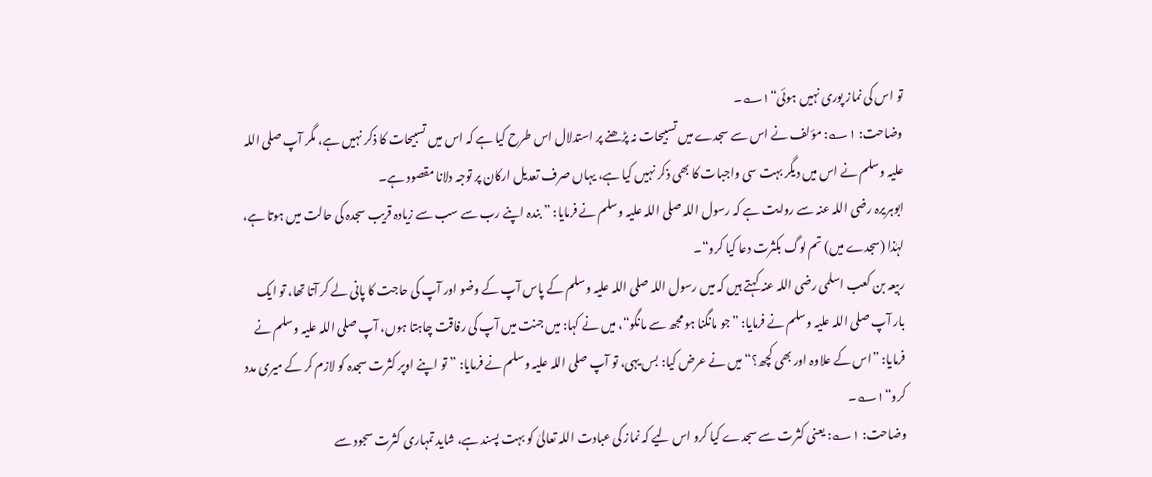تو اس کی نماز پوری نہیں ہوئی“۱؎۔
وضاحت: ۱؎: مؤلف نے اس سے سجدے میں تسبیحات نہ پڑھنے پر استدلال اس طرح کیا ہے کہ اس میں تسبیحات کا ذکر نہیں ہے، مگر آپ صلی اللہ علیہ وسلم نے اس میں دیگر بہت سی واجبات کا بھی ذکر نہیں کیا ہے، یہاں صرف تعدیل ارکان پر توجہ دلانا مقصود ہے۔
ابوہریرہ رضی اللہ عنہ سے روایت ہے کہ رسول اللہ صلی اللہ علیہ وسلم نے فرمایا: ”بندہ اپنے رب سے سب سے زیادہ قریب سجدہ کی حالت میں ہوتا ہے، لہٰذا (سجدے میں) تم لوگ بکثرت دعا کیا کرو“۔
ربیعہ بن کعب اسلمی رضی اللہ عنہ کہتے ہیں کہ میں رسول اللہ صلی اللہ علیہ وسلم کے پاس آپ کے وضو اور آپ کی حاجت کا پانی لے کر آتا تھا، تو ایک بار آپ صلی اللہ علیہ وسلم نے فرمایا: ”جو مانگنا ہو مجھ سے مانگو“، میں نے کہا: میں جنت میں آپ کی رفاقت چاہتا ہوں، آپ صلی اللہ علیہ وسلم نے فرمایا: ”اس کے علاوہ اور بھی کچھ؟“ میں نے عرض کیا: بس یہی، تو آپ صلی اللہ علیہ وسلم نے فرمایا: ”تو اپنے اوپر کثرت سجدہ کو لازم کر کے میری مدد کرو“۱؎۔
وضاحت: ۱؎: یعنی کثرت سے سجدے کیا کرو اس لیے کہ نماز کی عبادت اللہ تعالیٰ کو بہت پسند ہے، شاید تمہاری کثرت سجود سے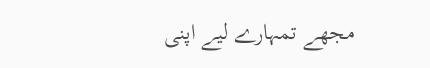مجھے تمہارے لیے اپنی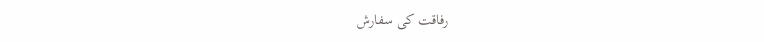رفاقت کی سفارش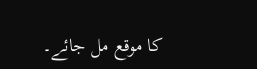کا موقع مل جائے۔